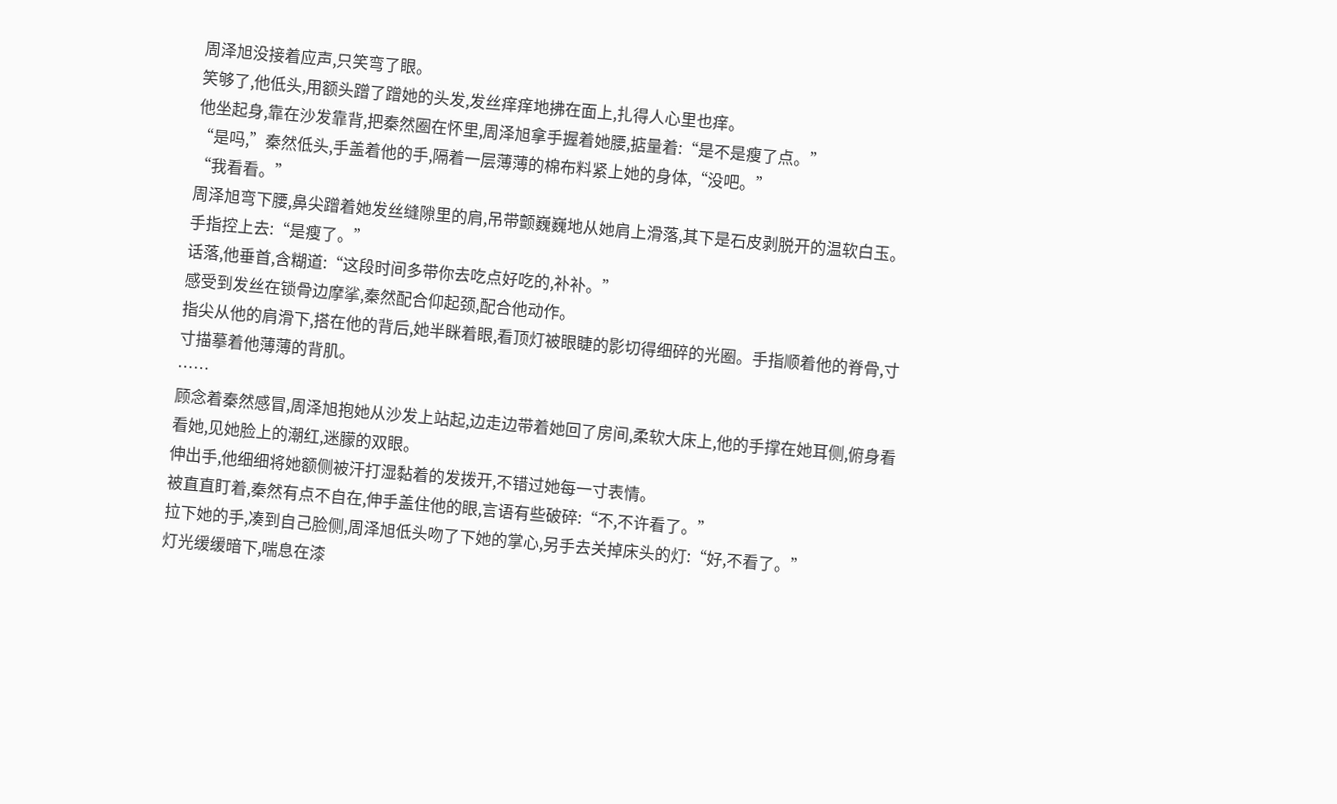周泽旭没接着应声,只笑弯了眼。
笑够了,他低头,用额头蹭了蹭她的头发,发丝痒痒地拂在面上,扎得人心里也痒。
他坐起身,靠在沙发靠背,把秦然圈在怀里,周泽旭拿手握着她腰,掂量着:“是不是瘦了点。”
“是吗,”秦然低头,手盖着他的手,隔着一层薄薄的棉布料紧上她的身体,“没吧。”
“我看看。”
周泽旭弯下腰,鼻尖蹭着她发丝缝隙里的肩,吊带颤巍巍地从她肩上滑落,其下是石皮剥脱开的温软白玉。
手指控上去:“是瘦了。”
话落,他垂首,含糊道:“这段时间多带你去吃点好吃的,补补。”
感受到发丝在锁骨边摩挲,秦然配合仰起颈,配合他动作。
指尖从他的肩滑下,搭在他的背后,她半眯着眼,看顶灯被眼睫的影切得细碎的光圈。手指顺着他的脊骨,寸寸描摹着他薄薄的背肌。
……
顾念着秦然感冒,周泽旭抱她从沙发上站起,边走边带着她回了房间,柔软大床上,他的手撑在她耳侧,俯身看看她,见她脸上的潮红,迷朦的双眼。
伸出手,他细细将她额侧被汗打湿黏着的发拨开,不错过她每一寸表情。
被直直盯着,秦然有点不自在,伸手盖住他的眼,言语有些破碎:“不,不许看了。”
拉下她的手,凑到自己脸侧,周泽旭低头吻了下她的掌心,另手去关掉床头的灯:“好,不看了。”
灯光缓缓暗下,喘息在漆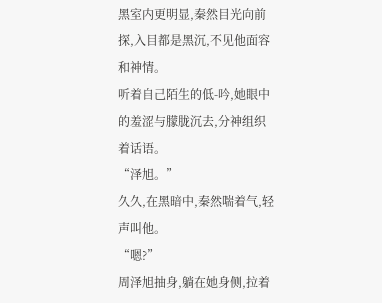黑室内更明显,秦然目光向前探,入目都是黑沉,不见他面容和神情。
听着自己陌生的低-吟,她眼中的羞涩与朦胧沉去,分神组织着话语。
“泽旭。”
久久,在黑暗中,秦然喘着气,轻声叫他。
“嗯?”
周泽旭抽身,躺在她身侧,拉着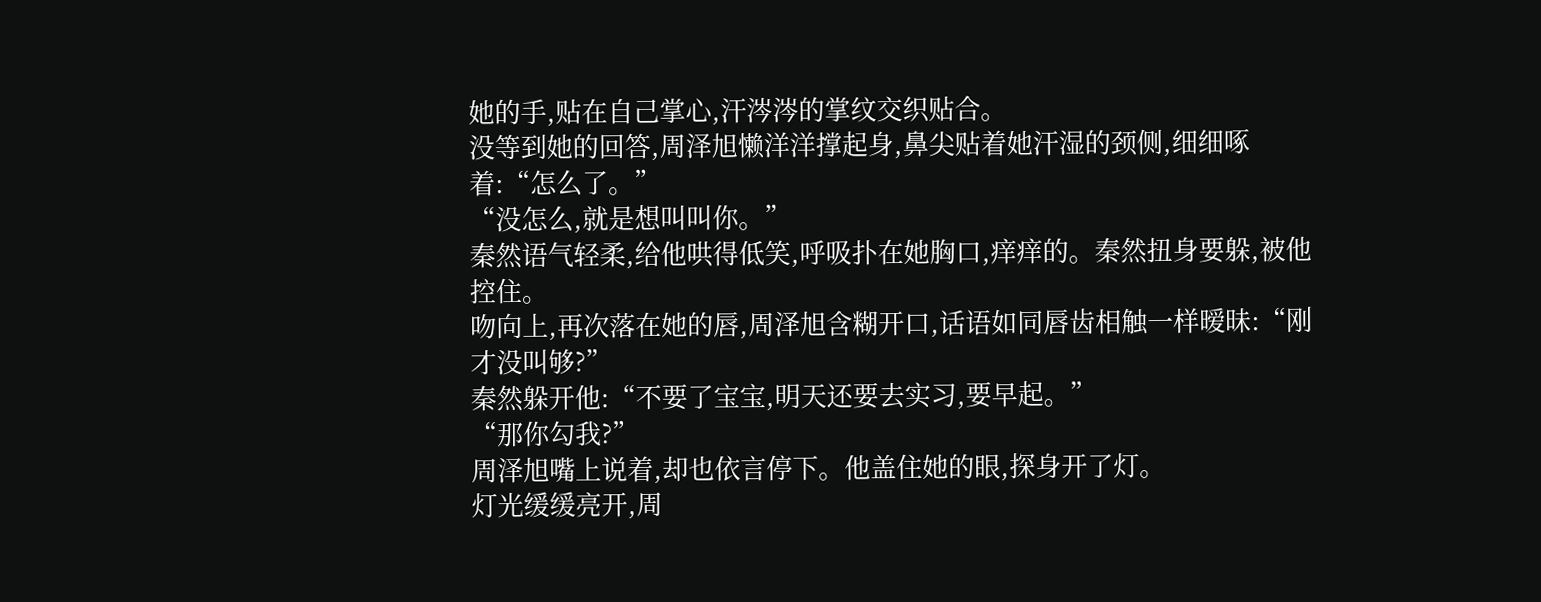她的手,贴在自己掌心,汗涔涔的掌纹交织贴合。
没等到她的回答,周泽旭懒洋洋撑起身,鼻尖贴着她汗湿的颈侧,细细啄着:“怎么了。”
“没怎么,就是想叫叫你。”
秦然语气轻柔,给他哄得低笑,呼吸扑在她胸口,痒痒的。秦然扭身要躲,被他控住。
吻向上,再次落在她的唇,周泽旭含糊开口,话语如同唇齿相触一样暧昧:“刚才没叫够?”
秦然躲开他:“不要了宝宝,明天还要去实习,要早起。”
“那你勾我?”
周泽旭嘴上说着,却也依言停下。他盖住她的眼,探身开了灯。
灯光缓缓亮开,周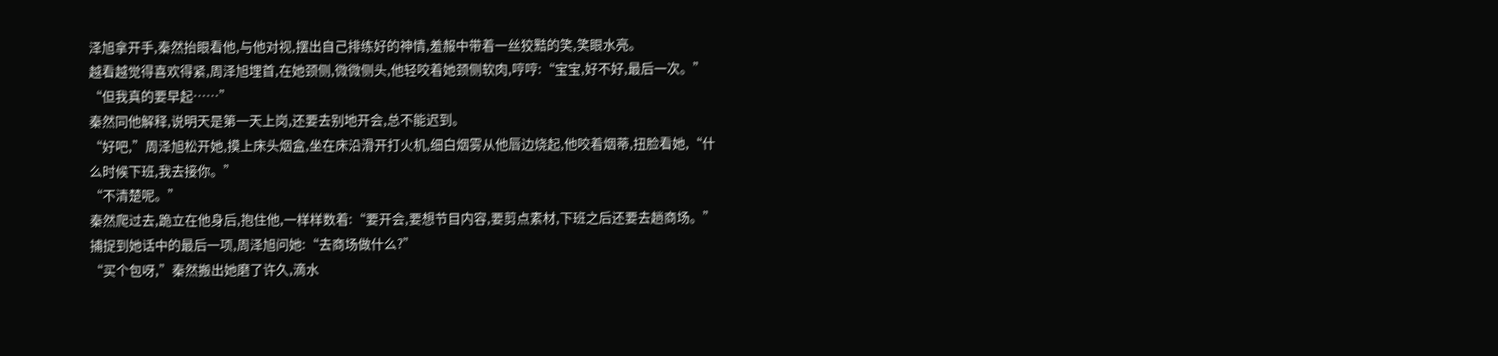泽旭拿开手,秦然抬眼看他,与他对视,摆出自己排练好的神情,羞赧中带着一丝狡黠的笑,笑眼水亮。
越看越觉得喜欢得紧,周泽旭埋首,在她颈侧,微微侧头,他轻咬着她颈侧软肉,哼哼:“宝宝,好不好,最后一次。”
“但我真的要早起……”
秦然同他解释,说明天是第一天上岗,还要去别地开会,总不能迟到。
“好吧,”周泽旭松开她,摸上床头烟盒,坐在床沿滑开打火机,细白烟雾从他唇边烧起,他咬着烟蒂,扭脸看她,“什么时候下班,我去接你。”
“不清楚呢。”
秦然爬过去,跪立在他身后,抱住他,一样样数着:“要开会,要想节目内容,要剪点素材,下班之后还要去趟商场。”
捕捉到她话中的最后一项,周泽旭问她:“去商场做什么?”
“买个包呀,”秦然搬出她磨了许久,滴水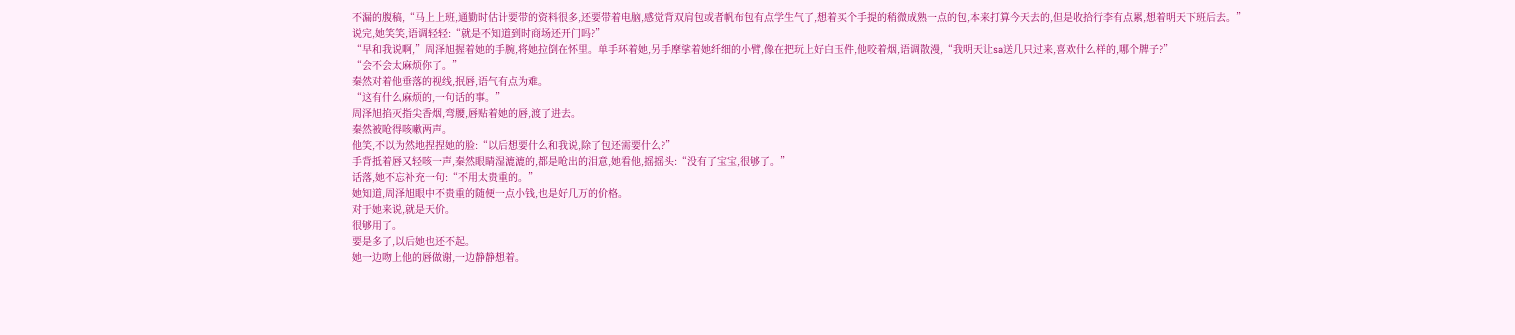不漏的腹稿,“马上上班,通勤时估计要带的资料很多,还要带着电脑,感觉背双肩包或者帆布包有点学生气了,想着买个手提的稍微成熟一点的包,本来打算今天去的,但是收拾行李有点累,想着明天下班后去。”
说完,她笑笑,语调轻轻:“就是不知道到时商场还开门吗?”
“早和我说啊,”周泽旭握着她的手腕,将她拉倒在怀里。单手环着她,另手摩挲着她纤细的小臂,像在把玩上好白玉件,他咬着烟,语调散漫,“我明天让sa送几只过来,喜欢什么样的,哪个牌子?”
“会不会太麻烦你了。”
秦然对着他垂落的视线,抿唇,语气有点为难。
“这有什么麻烦的,一句话的事。”
周泽旭掐灭指尖香烟,弯腰,唇贴着她的唇,渡了进去。
秦然被呛得咳嗽两声。
他笑,不以为然地捏捏她的脸:“以后想要什么和我说,除了包还需要什么?”
手背抵着唇又轻咳一声,秦然眼睛湿漉漉的,都是呛出的泪意,她看他,摇摇头:“没有了宝宝,很够了。”
话落,她不忘补充一句:“不用太贵重的。”
她知道,周泽旭眼中不贵重的随便一点小钱,也是好几万的价格。
对于她来说,就是天价。
很够用了。
要是多了,以后她也还不起。
她一边吻上他的唇做谢,一边静静想着。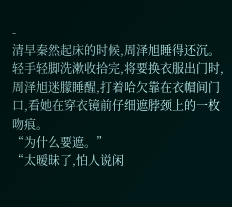-
清早秦然起床的时候,周泽旭睡得还沉。
轻手轻脚洗漱收拾完,将要换衣服出门时,周泽旭迷朦睡醒,打着哈欠靠在衣帽间门口,看她在穿衣镜前仔细遮脖颈上的一枚吻痕。
“为什么要遮。”
“太暧昧了,怕人说闲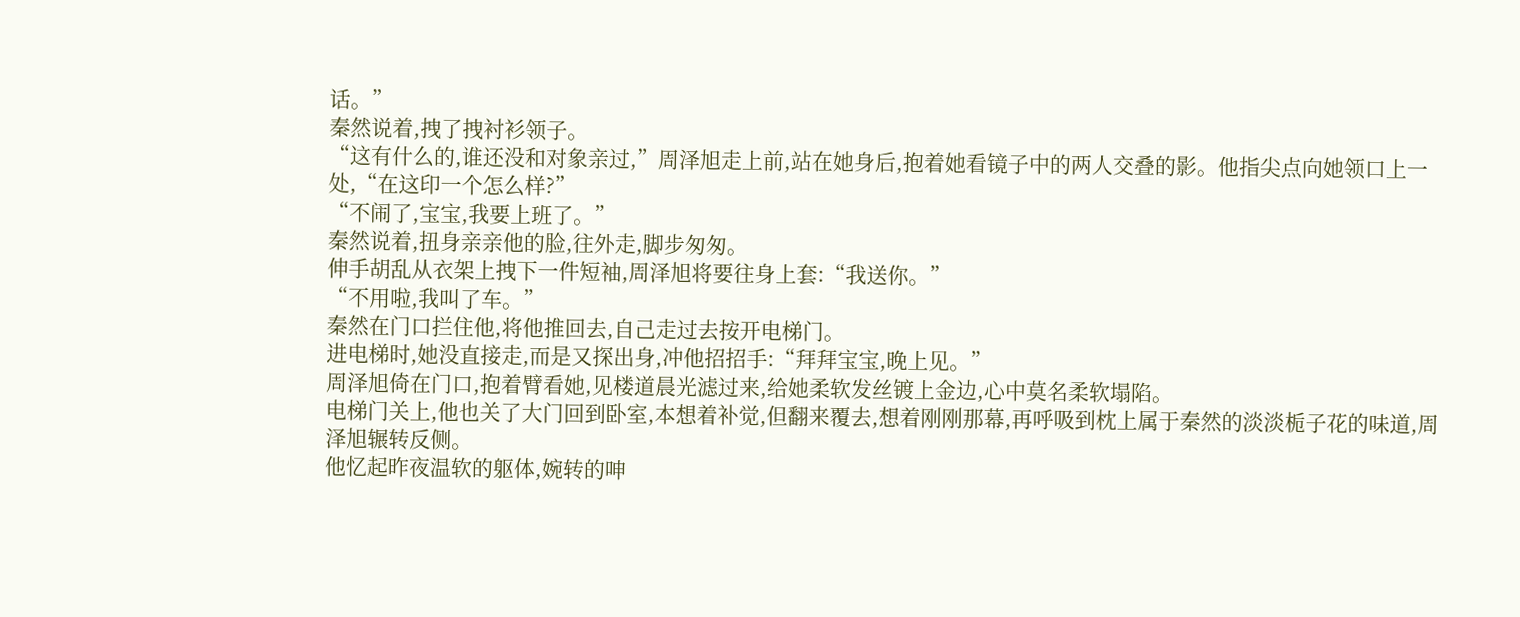话。”
秦然说着,拽了拽衬衫领子。
“这有什么的,谁还没和对象亲过,”周泽旭走上前,站在她身后,抱着她看镜子中的两人交叠的影。他指尖点向她领口上一处,“在这印一个怎么样?”
“不闹了,宝宝,我要上班了。”
秦然说着,扭身亲亲他的脸,往外走,脚步匆匆。
伸手胡乱从衣架上拽下一件短袖,周泽旭将要往身上套:“我送你。”
“不用啦,我叫了车。”
秦然在门口拦住他,将他推回去,自己走过去按开电梯门。
进电梯时,她没直接走,而是又探出身,冲他招招手:“拜拜宝宝,晚上见。”
周泽旭倚在门口,抱着臂看她,见楼道晨光滤过来,给她柔软发丝镀上金边,心中莫名柔软塌陷。
电梯门关上,他也关了大门回到卧室,本想着补觉,但翻来覆去,想着刚刚那幕,再呼吸到枕上属于秦然的淡淡栀子花的味道,周泽旭辗转反侧。
他忆起昨夜温软的躯体,婉转的呻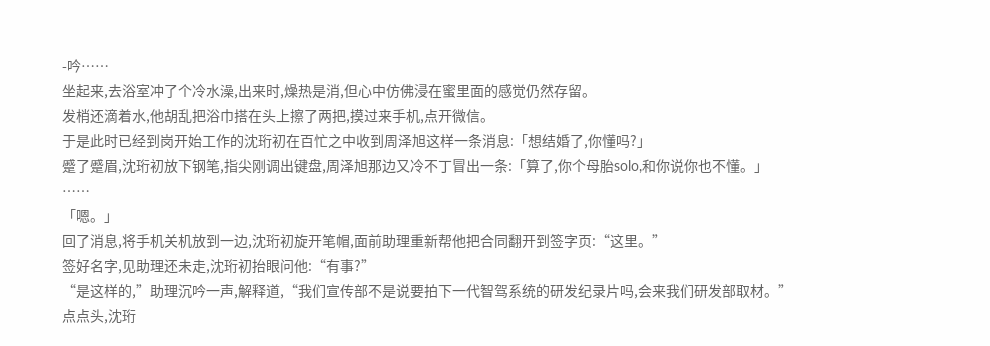-吟……
坐起来,去浴室冲了个冷水澡,出来时,燥热是消,但心中仿佛浸在蜜里面的感觉仍然存留。
发梢还滴着水,他胡乱把浴巾搭在头上擦了两把,摸过来手机,点开微信。
于是此时已经到岗开始工作的沈珩初在百忙之中收到周泽旭这样一条消息:「想结婚了,你懂吗?」
蹙了蹙眉,沈珩初放下钢笔,指尖刚调出键盘,周泽旭那边又冷不丁冒出一条:「算了,你个母胎solo,和你说你也不懂。」
……
「嗯。」
回了消息,将手机关机放到一边,沈珩初旋开笔帽,面前助理重新帮他把合同翻开到签字页:“这里。”
签好名字,见助理还未走,沈珩初抬眼问他:“有事?”
“是这样的,”助理沉吟一声,解释道,“我们宣传部不是说要拍下一代智驾系统的研发纪录片吗,会来我们研发部取材。”
点点头,沈珩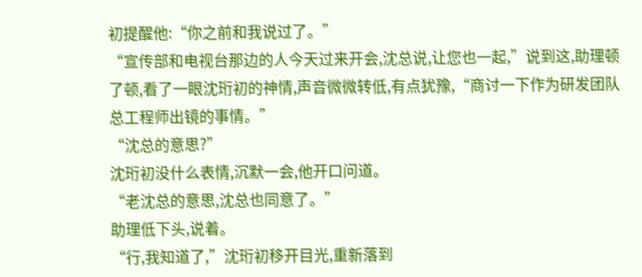初提醒他:“你之前和我说过了。”
“宣传部和电视台那边的人今天过来开会,沈总说,让您也一起,”说到这,助理顿了顿,看了一眼沈珩初的神情,声音微微转低,有点犹豫,“商讨一下作为研发团队总工程师出镜的事情。”
“沈总的意思?”
沈珩初没什么表情,沉默一会,他开口问道。
“老沈总的意思,沈总也同意了。”
助理低下头,说着。
“行,我知道了,”沈珩初移开目光,重新落到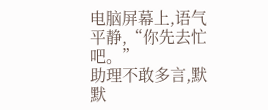电脑屏幕上,语气平静,“你先去忙吧。”
助理不敢多言,默默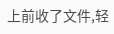上前收了文件,轻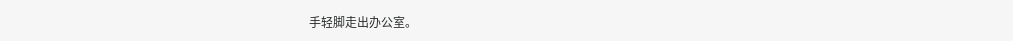手轻脚走出办公室。